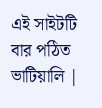এই সাইটটি বার পঠিত
ভাটিয়ালি |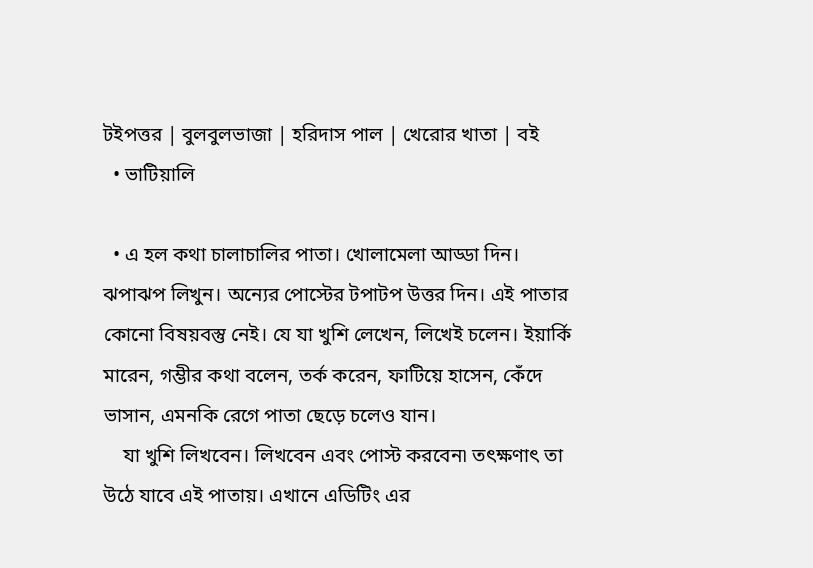টইপত্তর | বুলবুলভাজা | হরিদাস পাল | খেরোর খাতা | বই
  • ভাটিয়ালি

  • এ হল কথা চালাচালির পাতা। খোলামেলা আড্ডা দিন। ঝপাঝপ লিখুন। অন্যের পোস্টের টপাটপ উত্তর দিন। এই পাতার কোনো বিষয়বস্তু নেই। যে যা খুশি লেখেন, লিখেই চলেন। ইয়ার্কি মারেন, গম্ভীর কথা বলেন, তর্ক করেন, ফাটিয়ে হাসেন, কেঁদে ভাসান, এমনকি রেগে পাতা ছেড়ে চলেও যান।
    যা খুশি লিখবেন। লিখবেন এবং পোস্ট করবেন৷ তৎক্ষণাৎ তা উঠে যাবে এই পাতায়। এখানে এডিটিং এর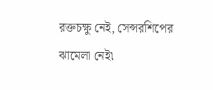রক্তচক্ষু নেই, সেন্সরশিপের ঝামেলা নেই৷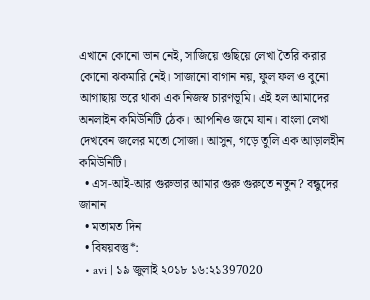এখানে কোনো ভান নেই, সাজিয়ে গুছিয়ে লেখা তৈরি করার কোনো ঝকমারি নেই। সাজানো বাগান নয়, ফুল ফল ও বুনো আগাছায় ভরে থাকা এক নিজস্ব চারণভূমি। এই হল আমাদের অনলাইন কমিউনিটি ঠেক। আপনিও জমে যান। বাংলা লেখা দেখবেন জলের মতো সোজা। আসুন, গড়ে তুলি এক আড়ালহীন কমিউনিটি।
  • এস-আই-আর গুরুভার আমার গুরু গুরুতে নতুন? বন্ধুদের জানান
  • মতামত দিন
  • বিষয়বস্তু*:
  • avi | ১৯ জুলাই ২০১৮ ১৬:২১397020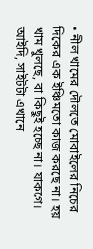• নীল খামের দৌলতে মোবাইলের নিচের দিকের এক ইঞ্চিমতো কাজ করছে না। হয় খাম খুলছে, বা কিছুই হচ্ছে না। যাকগে। আইদি, সাইটটা এখানে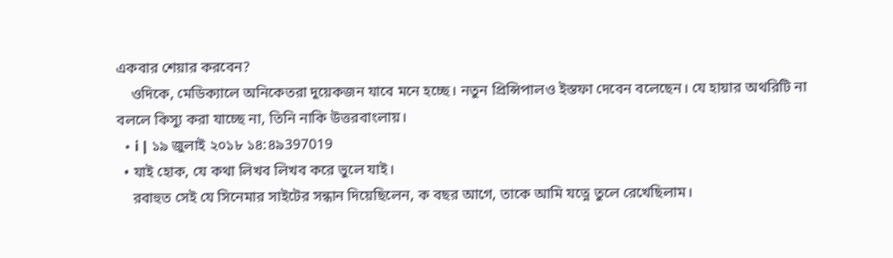একবার শেয়ার করবেন?
    ওদিকে, মেডিক্যালে অনিকেতরা দুয়েকজন যাবে মনে হচ্ছে। নতুন প্রিন্সিপালও ইস্তফা দেবেন বলেছেন। যে হায়ার অথরিটি না বললে কিস্যু করা যাচ্ছে না, তিনি নাকি উত্তরবাংলায়।
  • i | ১৯ জুলাই ২০১৮ ১৪:৪৯397019
  • যাই হোক, যে কথা লিখব লিখব করে ভুলে যাই।
    রবাহুত সেই যে সিনেমার সাইটের সন্ধান দিয়েছিলেন, ক বছর আগে, তাকে আমি যত্নে তুলে রেখেছিলাম।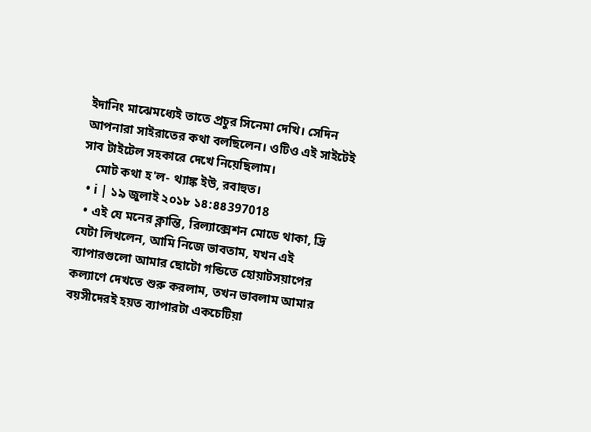ইদানিং মাঝেমধ্যেই তাতে প্রচুর সিনেমা দেখি। সেদিন আপনারা সাইরাতের কথা বলছিলেন। ওটিও এই সাইটেই সাব টাইটেল সহকারে দেখে নিয়েছিলাম।
    মোট কথা হ'ল- থ্যাঙ্ক ইউ, রবাহুত।
  • i | ১৯ জুলাই ২০১৮ ১৪:৪৪397018
  • এই যে মনের ক্লান্তি, রিল্যাক্সেশন মোডে থাকা, দ্রি যেটা লিখলেন, আমি নিজে ভাবতাম, যখন এই ব্যাপারগুলো আমার ছোটো গন্ডিতে হোয়াটসয়াপের কল্যাণে দেখতে শুরু করলাম, তখন ভাবলাম আমার বয়সীদেরই হয়ত ব্যাপারটা একচেটিয়া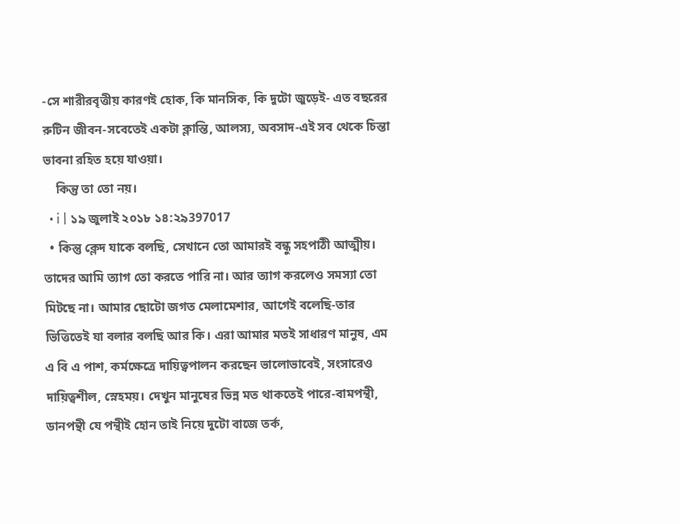-সে শারীরবৃত্তীয় কারণই হোক, কি মানসিক, কি দুটো জুড়েই- এত বছরের রুটিন জীবন-সবেতেই একটা ক্লান্তি, আলস্য, অবসাদ-এই সব থেকে চিন্তা ভাবনা রহিত হয়ে যাওয়া।
    কিন্তু তা তো নয়।
  • i | ১৯ জুলাই ২০১৮ ১৪:২৯397017
  • কিন্তু ক্লেদ যাকে বলছি, সেখানে তো আমারই বন্ধু সহপাঠী আত্মীয়। তাদের আমি ত্যাগ তো করতে পারি না। আর ত্যাগ করলেও সমস্যা তো মিটছে না। আমার ছোটো জগত মেলামেশার, আগেই বলেছি-তার ভিত্তিতেই যা বলার বলছি আর কি। এরা আমার মতই সাধারণ মানুষ, এম এ বি এ পাশ, কর্মক্ষেত্রে দায়িত্বপালন করছেন ভালোভাবেই, সংসারেও দায়িত্বশীল, স্নেহময়। দেখুন মানুষের ভিন্ন মত থাকতেই পারে-বামপন্থী, ডানপন্থী যে পন্থীই হোন তাই নিয়ে দুটো বাজে তর্ক,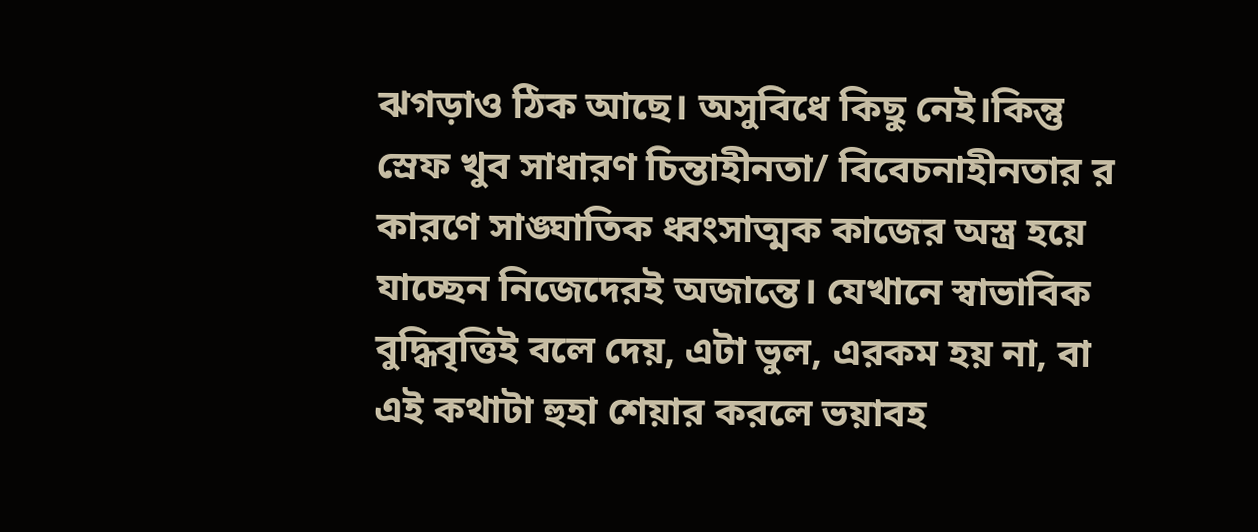ঝগড়াও ঠিক আছে। অসুবিধে কিছু নেই।কিন্তু স্রেফ খুব সাধারণ চিন্তাহীনতা/ বিবেচনাহীনতার র কারণে সাঙ্ঘাতিক ধ্বংসাত্মক কাজের অস্ত্র হয়ে যাচ্ছেন নিজেদেরই অজান্তে। যেখানে স্বাভাবিক বুদ্ধিবৃত্তিই বলে দেয়, এটা ভুল, এরকম হয় না, বা এই কথাটা হুহা শেয়ার করলে ভয়াবহ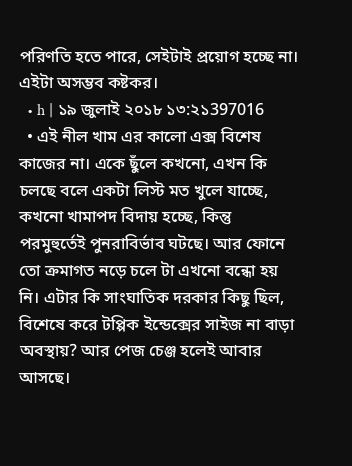পরিণতি হতে পারে, সেইটাই প্রয়োগ হচ্ছে না। এইটা অসম্ভব কষ্টকর।
  • h | ১৯ জুলাই ২০১৮ ১৩:২১397016
  • এই নীল খাম এর কালো এক্স বিশেষ কাজের না। একে ছুঁলে কখনো, এখন কি চলছে বলে একটা লিস্ট মত খুলে যাচ্ছে, কখনো খামাপদ বিদায় হচ্ছে, কিন্তু পরমুহুর্তেই পুনরাবির্ভাব ঘটছে। আর ফোনে তো ক্রমাগত নড়ে চলে টা এখনো বন্ধো হয় নি। এটার কি সাংঘাতিক দরকার কিছু ছিল, বিশেষে করে টপ্পিক ইন্ডেক্সের সাইজ না বাড়া অবস্থায়? আর পেজ চেঞ্জ হলেই আবার আসছে।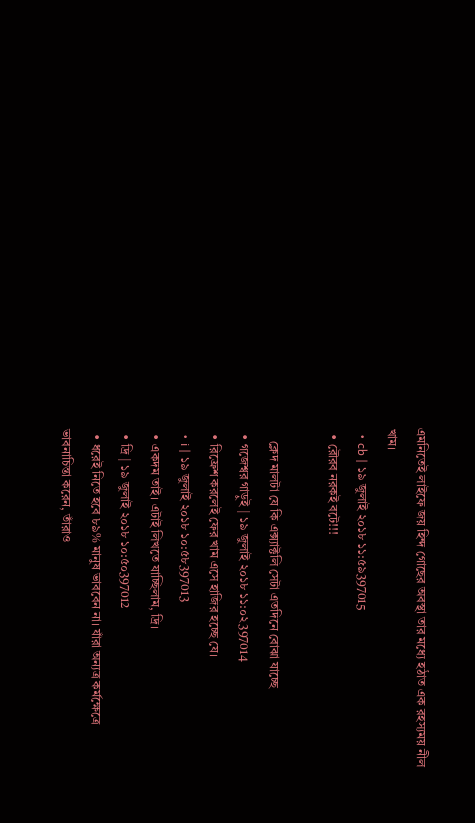এমনিতেই লাইফে জয় হিন্দ গোছের অবস্থা তার মধ্যে হঠাত এক রহস্যময় নীল খাম।
  • cb | ১৯ জুলাই ২০১৮ ১১:৫৯397015
  • রৌরব নরকই বটে!!!

    ক্লেদ মালটা যে কি এক্স্যাক্টলি সেটা এতদিনে বোঝা যাচ্ছে
  • গজেশ্বর গাড়ুই | ১৯ জুলাই ২০১৮ ১১:০২397014
  • রিফ্রেশ করলেই ফের খাম এসে হাজির হচ্ছে যে।
  • i | ১৯ জুলাই ২০১৮ ১০:৫৮397013
  • একদম তাই। এটাই লিখতে যাচ্ছিলাম, দ্রি।
  • দ্রি | ১৯ জুলাই ২০১৮ ১০:৫০397012
  • ধরেই নিতে হবে ৮৯% মানুষ ভাববেন না। যাঁরা অন্যত্র কর্মক্ষেত্রে ভাবনাচিন্তা করেন, তাঁরাও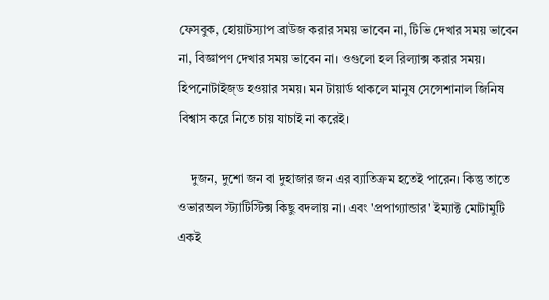ফেসবুক, হোয়াটস্যাপ ব্রাউজ করার সময় ভাবেন না, টিভি দেখার সময় ভাবেন না, বিজ্ঞাপণ দেখার সময় ভাবেন না। ওগুলো হল রিল্যাক্স করার সময়। হিপনোটাইজ্‌ড হওয়ার সময়। মন টায়ার্ড থাকলে মানুষ সেন্সেশানাল জিনিষ বিশ্বাস করে নিতে চায় যাচাই না করেই।

    দুজন, দুশো জন বা দুহাজার জন এর ব্যাতিক্রম হতেই পারেন। কিন্তু তাতে ওভারঅল স্ট্যাটিস্টিক্স কিছু বদলায় না। এবং 'প্রপাগ্যান্ডার' ইম্যাক্ট মোটামুটি একই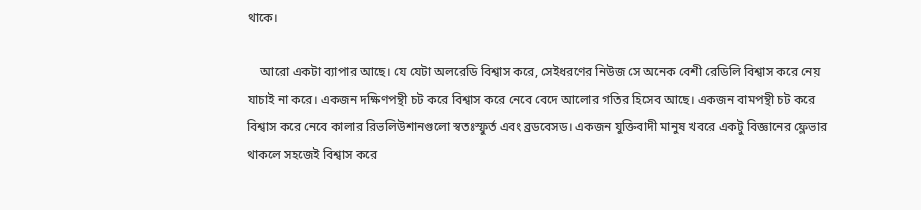থাকে।

    আরো একটা ব্যাপার আছে। যে যেটা অলরেডি বিশ্বাস করে, সেইধরণের নিউজ সে অনেক বেশী রেডিলি বিশ্বাস করে নেয় যাচাই না করে। একজন দক্ষিণপন্থী চট করে বিশ্বাস করে নেবে বেদে আলোর গতির হিসেব আছে। একজন বামপন্থী চট করে বিশ্বাস করে নেবে কালার রিভলিউশানগুলো স্বতঃস্ফুর্ত এবং ব্রডবেসড। একজন যুক্তিবাদী মানুষ খবরে একটু বিজ্ঞানের ফ্লেভার থাকলে সহজেই বিশ্বাস করে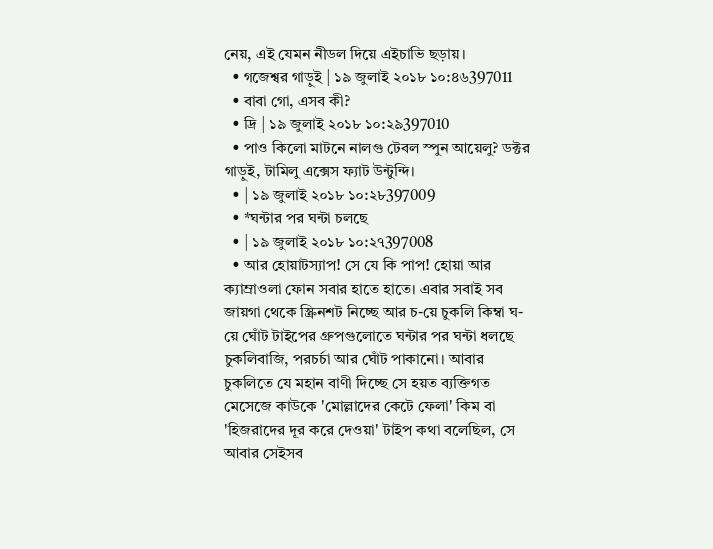নেয়, এই যেমন নীডল দিয়ে এইচাভি ছড়ায়।
  • গজেশ্বর গাড়ুই | ১৯ জুলাই ২০১৮ ১০:৪৬397011
  • বাবা গো, এসব কী?
  • দ্রি | ১৯ জুলাই ২০১৮ ১০:২৯397010
  • পাও কিলো মাটনে নালগু টেবল স্পুন আয়েলু? ডক্টর গাড়ুই, টামিলু এক্সেস ফ্যাট উন্টুন্দি।
  • | ১৯ জুলাই ২০১৮ ১০:২৮397009
  • *ঘন্টার পর ঘন্টা চলছে
  • | ১৯ জুলাই ২০১৮ ১০:২৭397008
  • আর হোয়াটস্যাপ! সে যে কি পাপ! হোয়া আর ক্যাম্রাওলা ফোন সবার হাতে হাতে। এবার সবাই সব জায়গা থেকে স্ক্রিনশট নিচ্ছে আর চ-য়ে চুকলি কিম্বা ঘ-য়ে ঘোঁট টাইপের গ্রুপগুলোতে ঘন্টার পর ঘন্টা ধলছে চুকলিবাজি, পরচর্চা আর ঘোঁট পাকানো। আবার চুকলিতে যে মহান বাণী দিচ্ছে সে হয়ত ব্যক্তিগত মেসেজে কাউকে 'মোল্লাদের কেটে ফেলা' কিম বা 'হিজরাদের দূর করে দেওয়া' টাইপ কথা বলেছিল, সে আবার সেইসব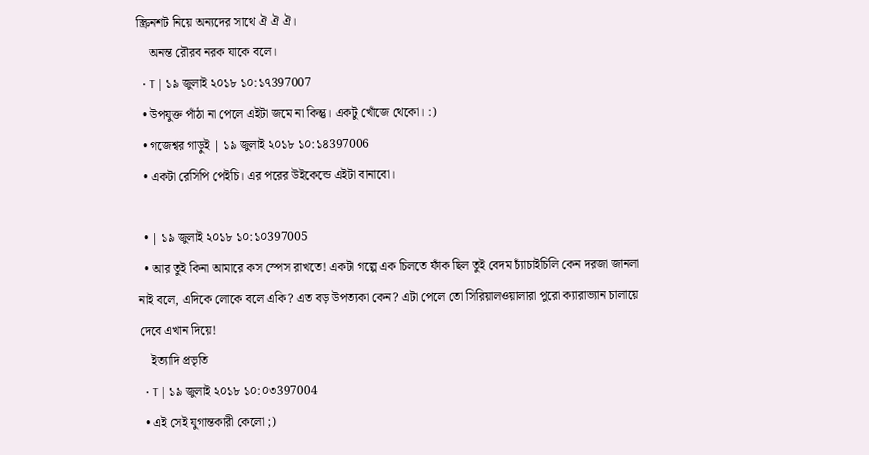স্ক্রিনশট নিয়ে অন্যদের সাথে ঐ ঐ ঐ।
    অনন্ত রৌরব নরক যাকে বলে।
  • T | ১৯ জুলাই ২০১৮ ১০:১৭397007
  • উপযুক্ত পাঁঠা না পেলে এইটা জমে না কিন্তু। একটু খোঁজে থেকো। :)
  • গজেশ্বর গাড়ুই | ১৯ জুলাই ২০১৮ ১০:১৪397006
  • একটা রেসিপি পেইচি। এর পরের উইকেন্ডে এইটা বানাবো।

  • | ১৯ জুলাই ২০১৮ ১০:১০397005
  • আর তুই কিনা আমারে কস স্পেস রাখতে! একটা গল্পে এক চিলতে ফাঁক ছিল তুই বেদম চ্যাঁচাইচিলি কেন দরজা জানলা নাই বলে, এদিকে লোকে বলে একি? এত বড় উপত্যকা কেন? এটা পেলে তো সিরিয়ালওয়ালারা পুরো ক্যারাভ্যান চালায়ে দেবে এখান দিয়ে!
    ইত্যাদি প্রভৃতি
  • T | ১৯ জুলাই ২০১৮ ১০:০৩397004
  • এই সেই যুগান্তকারী কেলো ;)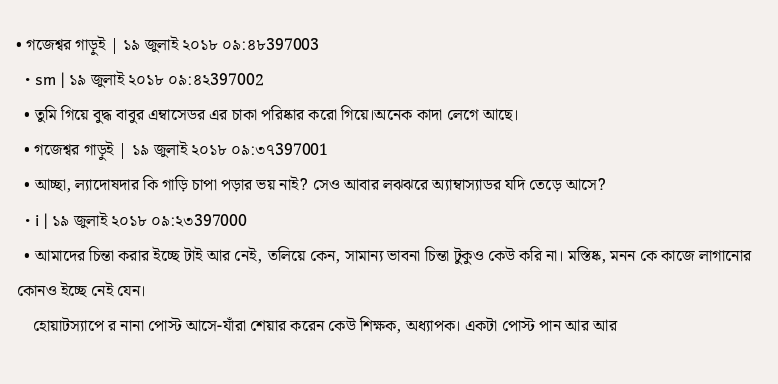• গজেশ্বর গাড়ুই | ১৯ জুলাই ২০১৮ ০৯:৪৮397003
  • sm | ১৯ জুলাই ২০১৮ ০৯:৪২397002
  • তুমি গিয়ে বুদ্ধ বাবুর এম্বাসেডর এর চাকা পরিষ্কার করো গিয়ে।অনেক কাদা লেগে আছে।
  • গজেশ্বর গাড়ুই | ১৯ জুলাই ২০১৮ ০৯:৩৭397001
  • আচ্ছা, ল্যাদোষদার কি গাড়ি চাপা পড়ার ভয় নাই? সেও আবার লঝঝরে অ্যাম্বাস্যাডর যদি তেড়ে আসে?
  • i | ১৯ জুলাই ২০১৮ ০৯:২৩397000
  • আমাদের চিন্তা করার ইচ্ছে টাই আর নেই, তলিয়ে কেন, সামান্য ভাবনা চিন্তা টুকুও কেউ করি না। মস্তিষ্ক, মনন কে কাজে লাগানোর কোনও ইচ্ছে নেই যেন।
    হোয়াটস্যাপে র নানা পোস্ট আসে-যাঁরা শেয়ার করেন কেউ শিক্ষক, অধ্যাপক। একটা পোস্ট পান আর আর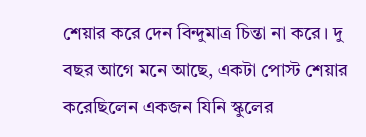শেয়ার করে দেন বিন্দুমাত্র চিন্তা না করে। দু বছর আগে মনে আছে, একটা পোস্ট শেয়ার করেছিলেন একজন যিনি স্কুলের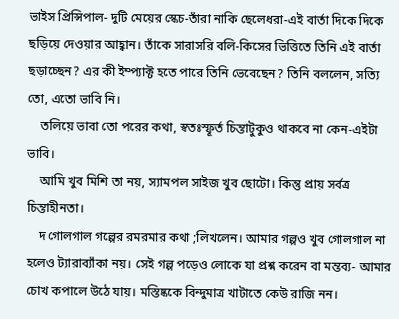ভাইস প্রিন্সিপাল- দুটি মেয়ের স্কেচ-তাঁরা নাকি ছেলেধরা-এই বার্তা দিকে দিকে ছড়িয়ে দেওয়ার আহ্বান। তাঁকে সারাসরি বলি-কিসের ভিত্তিতে তিনি এই বার্তা ছড়াচ্ছেন? এর কী ইম্প্যাক্ট হতে পারে তিনি ভেবেছেন? তিনি বললেন, সত্যি তো, এতো ভাবি নি।
    তলিয়ে ভাবা তো পরের কথা, স্বতঃস্ফূর্ত চিন্তাটুকুও থাকবে না কেন-এইটা ভাবি।
    আমি খুব মিশি তা নয়, স্যামপল সাইজ খুব ছোটো। কিন্তু প্রায় সর্বত্র চিন্তাহীনতা।
    দ গোলগাল গল্পের রমরমার কথা ;লিখলেন। আমার গল্পও খুব গোলগাল না হলেও ট্যারাব্যাঁকা নয়। সেই গল্প পড়েও লোকে যা প্রশ্ন করেন বা মন্তব্য- আমার চোখ কপালে উঠে যায়। মস্তিষ্ককে বিন্দুমাত্র খাটাতে কেউ রাজি নন।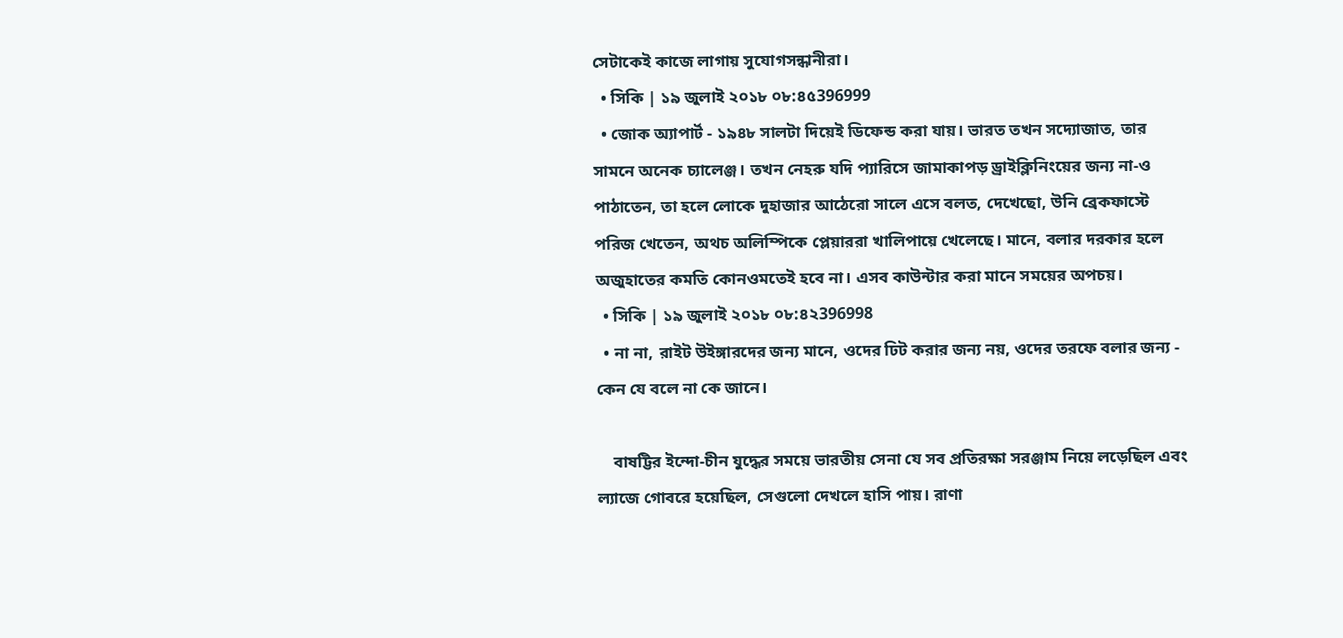সেটাকেই কাজে লাগায় সুযোগসন্ধানীরা।
  • সিকি | ১৯ জুলাই ২০১৮ ০৮:৪৫396999
  • জোক অ্যাপার্ট - ১৯৪৮ সালটা দিয়েই ডিফেন্ড করা যায়। ভারত তখন সদ্যোজাত, তার সামনে অনেক চ্যালেঞ্জ। তখন নেহরু যদি প্যারিসে জামাকাপড় ড্রাইক্লিনিংয়ের জন্য না-ও পাঠাতেন, তা হলে লোকে দুহাজার আঠেরো সালে এসে বলত, দেখেছো, উনি ব্রেকফাস্টে পরিজ খেতেন, অথচ অলিম্পিকে প্লেয়াররা খালিপায়ে খেলেছে। মানে, বলার দরকার হলে অজুহাতের কমতি কোনওমতেই হবে না। এসব কাউন্টার করা মানে সময়ের অপচয়।
  • সিকি | ১৯ জুলাই ২০১৮ ০৮:৪২396998
  • না না, রাইট উইঙ্গারদের জন্য মানে, ওদের ঢিট করার জন্য নয়, ওদের তরফে বলার জন্য - কেন যে বলে না কে জানে।

    বাষট্টির ইন্দো-চীন যুদ্ধের সময়ে ভারতীয় সেনা যে সব প্রতিরক্ষা সরঞ্জাম নিয়ে লড়েছিল এবং ল্যাজে গোবরে হয়েছিল, সেগুলো দেখলে হাসি পায়। রাণা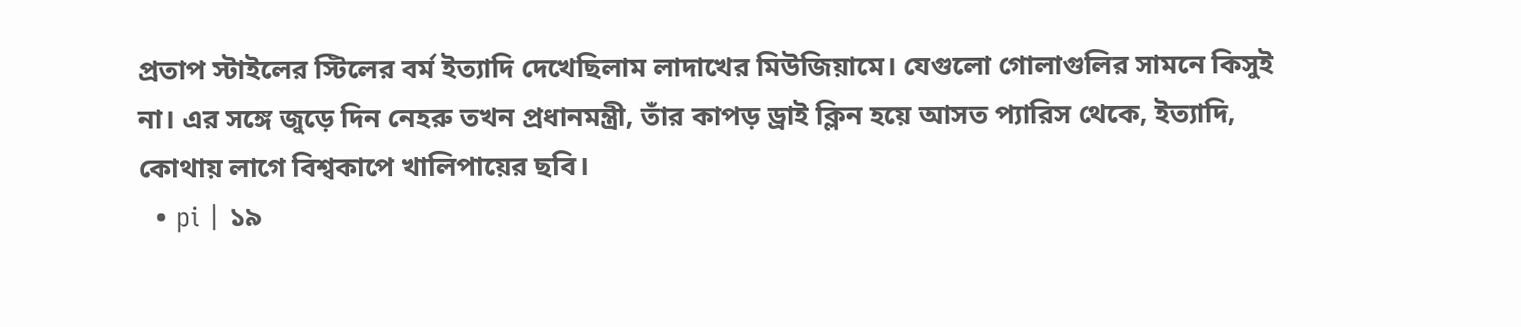প্রতাপ স্টাইলের স্টিলের বর্ম ইত্যাদি দেখেছিলাম লাদাখের মিউজিয়ামে। যেগুলো গোলাগুলির সামনে কিসুই না। এর সঙ্গে জুড়ে দিন নেহরু তখন প্রধানমন্ত্রী, তাঁর কাপড় ড্রাই ক্লিন হয়ে আসত প্যারিস থেকে, ইত্যাদি, কোথায় লাগে বিশ্বকাপে খালিপায়ের ছবি।
  • pi | ১৯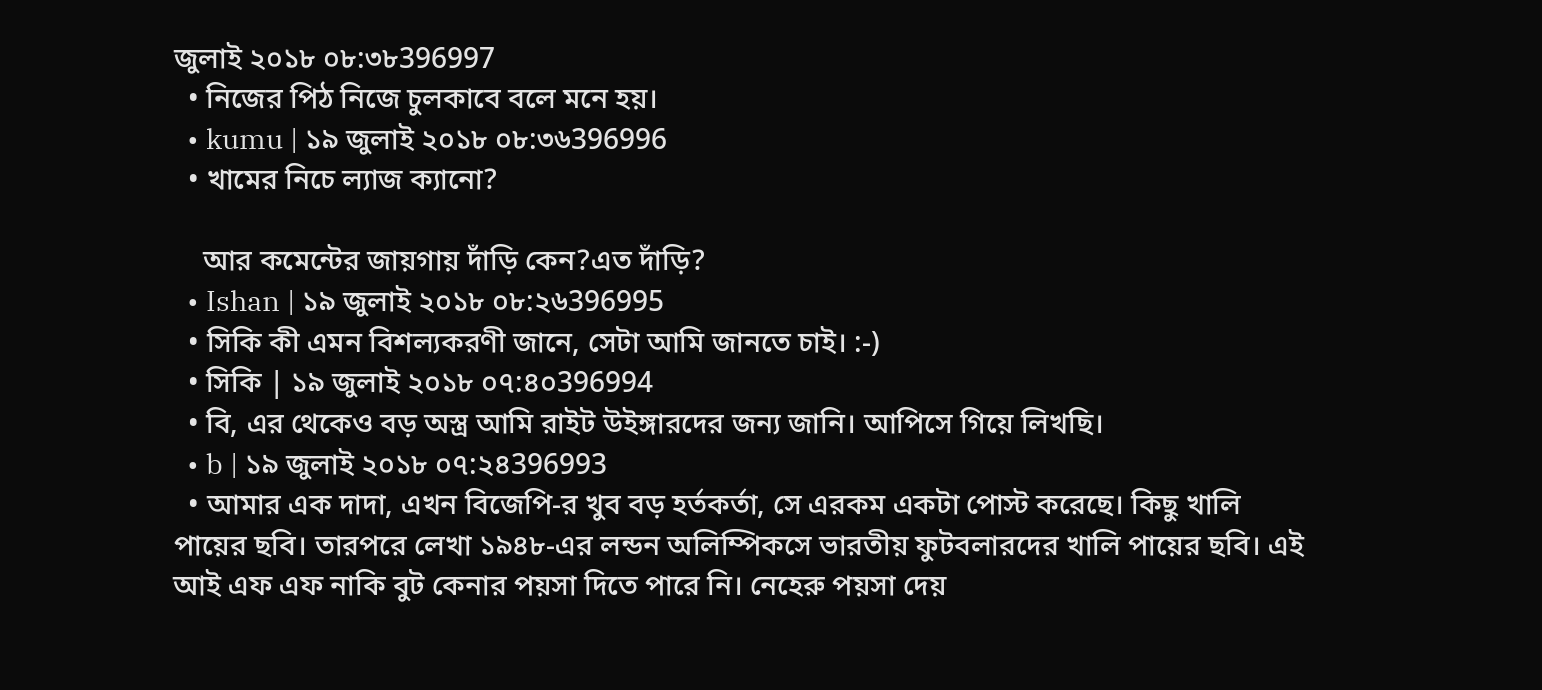জুলাই ২০১৮ ০৮:৩৮396997
  • নিজের পিঠ নিজে চুলকাবে বলে মনে হয়।
  • kumu | ১৯ জুলাই ২০১৮ ০৮:৩৬396996
  • খামের নিচে ল্যাজ ক্যানো?

    আর কমেন্টের জায়গায় দাঁড়ি কেন?এত দাঁড়ি?
  • Ishan | ১৯ জুলাই ২০১৮ ০৮:২৬396995
  • সিকি কী এমন বিশল্যকরণী জানে, সেটা আমি জানতে চাই। :-)
  • সিকি | ১৯ জুলাই ২০১৮ ০৭:৪০396994
  • বি, এর থেকেও বড় অস্ত্র আমি রাইট উইঙ্গারদের জন্য জানি। আপিসে গিয়ে লিখছি।
  • b | ১৯ জুলাই ২০১৮ ০৭:২৪396993
  • আমার এক দাদা, এখন বিজেপি-র খুব বড় হর্তকর্তা, সে এরকম একটা পোস্ট করেছে। কিছু খালি পায়ের ছবি। তারপরে লেখা ১৯৪৮-এর লন্ডন অলিম্পিকসে ভারতীয় ফুটবলারদের খালি পায়ের ছবি। এই আই এফ এফ নাকি বুট কেনার পয়সা দিতে পারে নি। নেহেরু পয়সা দেয়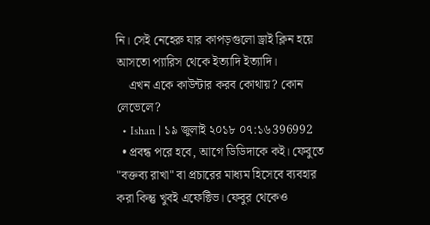নি। সেই নেহেরু যার কাপড়গুলো ড্রাই ক্লিন হয়ে আসতো প্যারিস থেকে ইত্যাদি ইত্যাদি।
    এখন একে কাউন্টার করব কোথায়? কোন লেভেলে?
  • Ishan | ১৯ জুলাই ২০১৮ ০৭:১৬396992
  • প্রবন্ধ পরে হবে, আগে ডিডিদাকে কই। ফেবুতে "বক্তব্য রাখা" বা প্রচারের মাধ্যম হিসেবে ব্যবহার করা কিন্তু খুবই এফেক্টিভ। ফেবুর থেকেও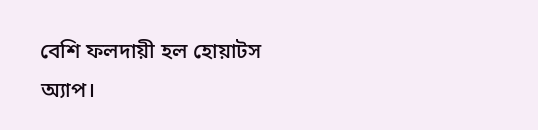বেশি ফলদায়ী হল হোয়াটস অ্যাপ।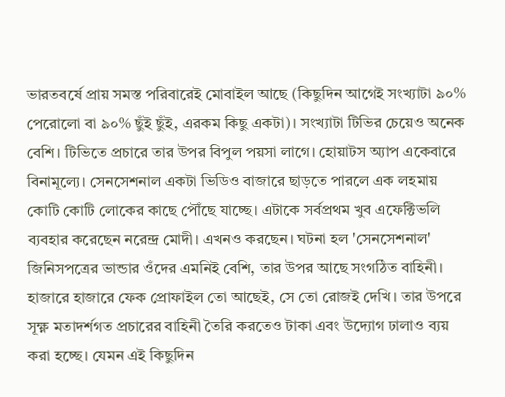ভারতবর্ষে প্রায় সমস্ত পরিবারেই মোবাইল আছে (কিছুদিন আগেই সংখ্যাটা ৯০% পেরোলো বা ৯০% ছুঁই ছুঁই, এরকম কিছু একটা)। সংখ্যাটা টিভির চেয়েও অনেক বেশি। টিভিতে প্রচারে তার উপর বিপুল পয়সা লাগে। হোয়াটস অ্যাপ একেবারে বিনামূল্যে। সেনসেশনাল একটা ভিডিও বাজারে ছাড়তে পারলে এক লহমায় কোটি কোটি লোকের কাছে পৌঁছে যাচ্ছে। এটাকে সর্বপ্রথম খুব এফেক্টিভলি ব্যবহার করেছেন নরেন্দ্র মোদী। এখনও করছেন। ঘটনা হল 'সেনসেশনাল' জিনিসপত্রের ভান্ডার ওঁদের এমনিই বেশি, তার উপর আছে সংগঠিত বাহিনী। হাজারে হাজারে ফেক প্রোফাইল তো আছেই, সে তো রোজই দেখি। তার উপরে সূক্ষ্ণ মতাদর্শগত প্রচারের বাহিনী তৈরি করতেও টাকা এবং উদ্যোগ ঢালাও ব্যয় করা হচ্ছে। যেমন এই কিছুদিন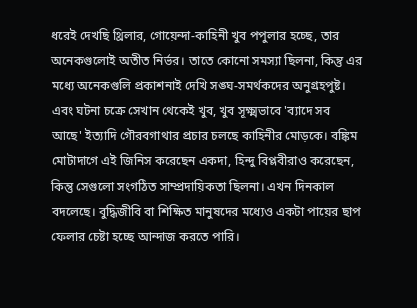ধরেই দেখছি থ্রিলার, গোয়েন্দা-কাহিনী খুব পপুলার হচ্ছে, তার অনেকগুলোই অতীত নির্ভর। তাতে কোনো সমস্যা ছিলনা, কিন্তু এর মধ্যে অনেকগুলি প্রকাশনাই দেখি সঙ্ঘ-সমর্থকদের অনুগ্রহপুষ্ট। এবং ঘটনা চক্রে সেখান থেকেই খুব, খুব সূক্ষ্মভাবে 'ব্যাদে সব আছে' ইত্যাদি গৌরবগাথার প্রচার চলছে কাহিনীর মোড়কে। বঙ্কিম মোটাদাগে এই জিনিস করেছেন একদা, হিন্দু বিপ্লবীরাও করেছেন, কিন্তু সেগুলো সংগঠিত সাম্প্রদায়িকতা ছিলনা। এখন দিনকাল বদলেছে। বুদ্ধিজীবি বা শিক্ষিত মানুষদের মধ্যেও একটা পায়ের ছাপ ফেলার চেষ্টা হচ্ছে আন্দাজ করতে পারি।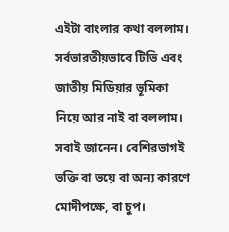এইটা বাংলার কথা বললাম। সর্বভারতীয়ভাবে টিভি এবং জাতীয় মিডিয়ার ভূমিকা নিয়ে আর নাই বা বললাম। সবাই জানেন। বেশিরভাগই ভক্তি বা ভয়ে বা অন্য কারণে মোদীপক্ষে, বা চুপ।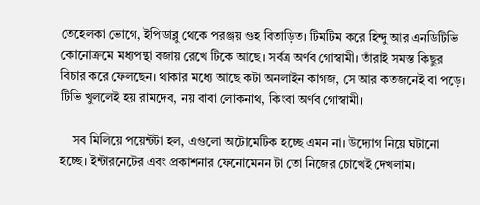তেহেলকা ভোগে, ইপিডাব্লু থেকে পরঞ্জয় গুহ বিতাড়িত। টিমটিম করে হিন্দু আর এনডিটিভি কোনোক্রমে মধ্যপন্থা বজায় রেখে টিকে আছে। সর্বত্র অর্ণব গোস্বামী। তাঁরাই সমস্ত কিছুর বিচার করে ফেলছেন। থাকার মধ্যে আছে কটা অনলাইন কাগজ, সে আর কতজনেই বা পড়ে। টিভি খুললেই হয় রামদেব, নয় বাবা লোকনাথ, কিংবা অর্ণব গোস্বামী।

    সব মিলিয়ে পয়েন্টটা হল, এগুলো অটোমেটিক হচ্ছে এমন না। উদ্যোগ নিয়ে ঘটানো হচ্ছে। ইন্টারনেটের এবং প্রকাশনার ফেনোমেনন টা তো নিজের চোখেই দেখলাম।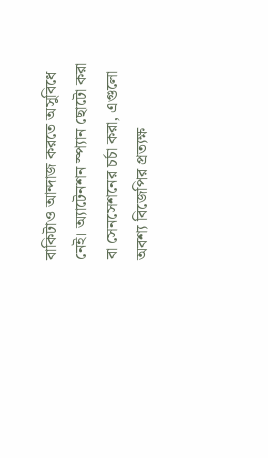বাকিটাও আন্দাজ করতে অসুবিধে নেই। অ্যাটেনশন স্প্যান ছোটো করা বা সেনসেশনের চর্চা করা, এগুলো অবশ্য বিজেপির প্রত্যক্ষ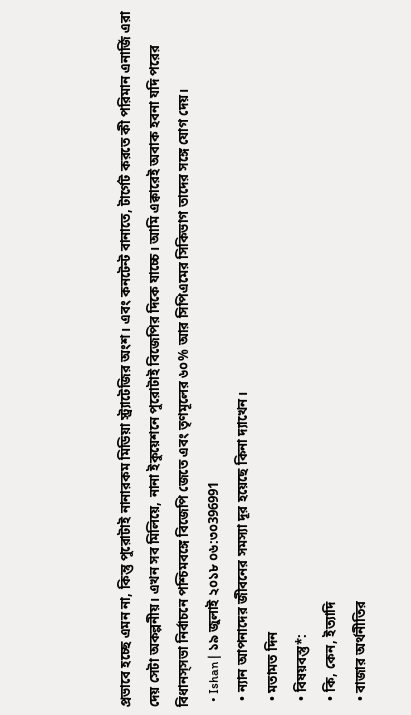প্রভাবে হচ্ছে এমন না, কিন্তু পুরোটাই নানারকম মিডিয়া স্ট্র্যাটেজির অংশ। এবং কনটেন্ট বানাতে, টার্গেট করতে কী পরিমান এনার্জি এরা দেয় সেটা অকল্পনীয়। এখন সব মিলিয়ে, নানা ইকুয়েশনে পুরোটাই বিজেপির দিকে যাচ্চে। আমি এক্বারেই অবাক হবনা যদি পরের বিধানস্সভা নির্বাচনে পশ্চিমবঙ্গে বিজেপি জেতে এবং তৃণমূলের ৬০% আর সিপিএমের সিকিভাগ তাদের সঙ্গে যোগ দেয়।
  • Ishan | ১৯ জুলাই ২০১৮ ০৬:৩০396991
  • ন্যান আপনাদের জীবনের সমস্যা দূর হয়েছে কিনা দ্যাখেন।
  • মতামত দিন
  • বিষয়বস্তু*:
  • কি, কেন, ইত্যাদি
  • বাজার অর্থনীতির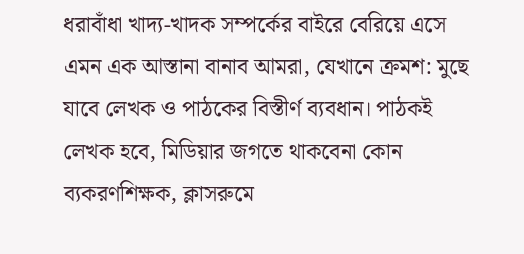ধরাবাঁধা খাদ্য-খাদক সম্পর্কের বাইরে বেরিয়ে এসে এমন এক আস্তানা বানাব আমরা, যেখানে ক্রমশ: মুছে যাবে লেখক ও পাঠকের বিস্তীর্ণ ব্যবধান। পাঠকই লেখক হবে, মিডিয়ার জগতে থাকবেনা কোন ব্যকরণশিক্ষক, ক্লাসরুমে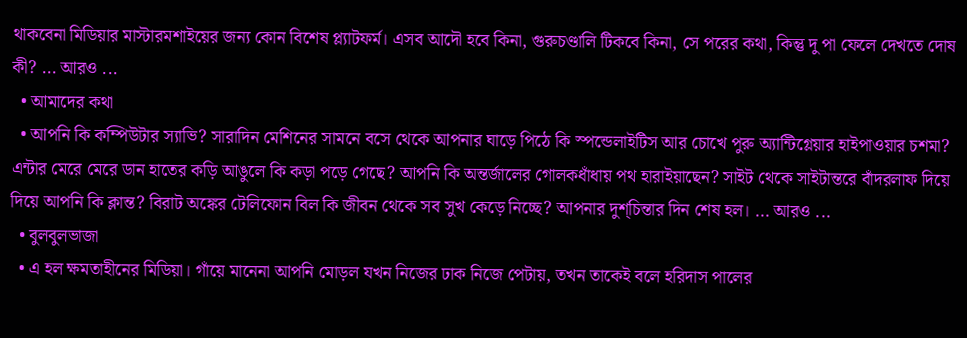থাকবেনা মিডিয়ার মাস্টারমশাইয়ের জন্য কোন বিশেষ প্ল্যাটফর্ম। এসব আদৌ হবে কিনা, গুরুচণ্ডালি টিকবে কিনা, সে পরের কথা, কিন্তু দু পা ফেলে দেখতে দোষ কী? ... আরও ...
  • আমাদের কথা
  • আপনি কি কম্পিউটার স্যাভি? সারাদিন মেশিনের সামনে বসে থেকে আপনার ঘাড়ে পিঠে কি স্পন্ডেলাইটিস আর চোখে পুরু অ্যান্টিগ্লেয়ার হাইপাওয়ার চশমা? এন্টার মেরে মেরে ডান হাতের কড়ি আঙুলে কি কড়া পড়ে গেছে? আপনি কি অন্তর্জালের গোলকধাঁধায় পথ হারাইয়াছেন? সাইট থেকে সাইটান্তরে বাঁদরলাফ দিয়ে দিয়ে আপনি কি ক্লান্ত? বিরাট অঙ্কের টেলিফোন বিল কি জীবন থেকে সব সুখ কেড়ে নিচ্ছে? আপনার দুশ্‌চিন্তার দিন শেষ হল। ... আরও ...
  • বুলবুলভাজা
  • এ হল ক্ষমতাহীনের মিডিয়া। গাঁয়ে মানেনা আপনি মোড়ল যখন নিজের ঢাক নিজে পেটায়, তখন তাকেই বলে হরিদাস পালের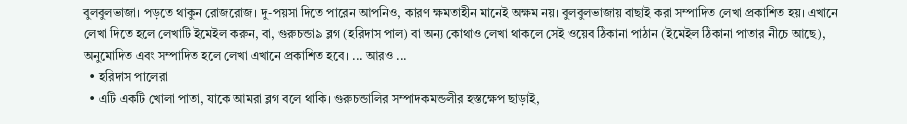বুলবুলভাজা। পড়তে থাকুন রোজরোজ। দু-পয়সা দিতে পারেন আপনিও, কারণ ক্ষমতাহীন মানেই অক্ষম নয়। বুলবুলভাজায় বাছাই করা সম্পাদিত লেখা প্রকাশিত হয়। এখানে লেখা দিতে হলে লেখাটি ইমেইল করুন, বা, গুরুচন্ডা৯ ব্লগ (হরিদাস পাল) বা অন্য কোথাও লেখা থাকলে সেই ওয়েব ঠিকানা পাঠান (ইমেইল ঠিকানা পাতার নীচে আছে), অনুমোদিত এবং সম্পাদিত হলে লেখা এখানে প্রকাশিত হবে। ... আরও ...
  • হরিদাস পালেরা
  • এটি একটি খোলা পাতা, যাকে আমরা ব্লগ বলে থাকি। গুরুচন্ডালির সম্পাদকমন্ডলীর হস্তক্ষেপ ছাড়াই,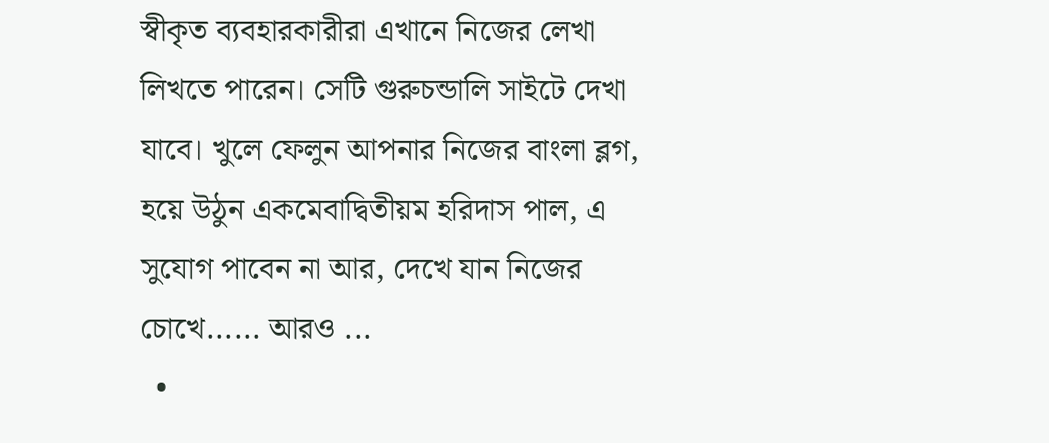স্বীকৃত ব্যবহারকারীরা এখানে নিজের লেখা লিখতে পারেন। সেটি গুরুচন্ডালি সাইটে দেখা যাবে। খুলে ফেলুন আপনার নিজের বাংলা ব্লগ, হয়ে উঠুন একমেবাদ্বিতীয়ম হরিদাস পাল, এ সুযোগ পাবেন না আর, দেখে যান নিজের চোখে...... আরও ...
  •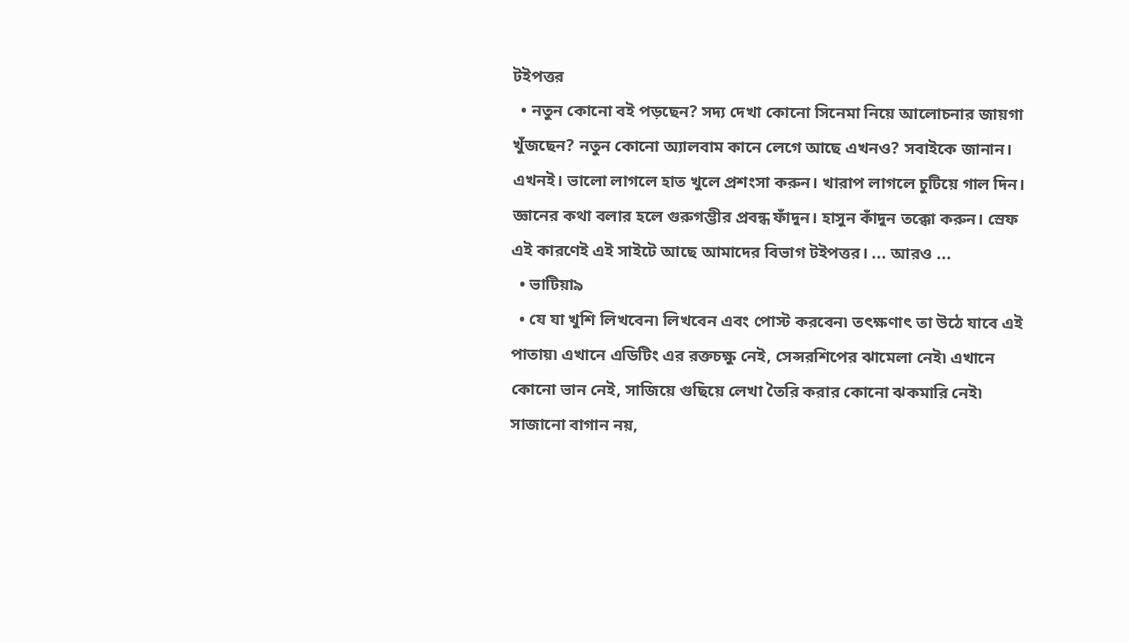টইপত্তর
  • নতুন কোনো বই পড়ছেন? সদ্য দেখা কোনো সিনেমা নিয়ে আলোচনার জায়গা খুঁজছেন? নতুন কোনো অ্যালবাম কানে লেগে আছে এখনও? সবাইকে জানান। এখনই। ভালো লাগলে হাত খুলে প্রশংসা করুন। খারাপ লাগলে চুটিয়ে গাল দিন। জ্ঞানের কথা বলার হলে গুরুগম্ভীর প্রবন্ধ ফাঁদুন। হাসুন কাঁদুন তক্কো করুন। স্রেফ এই কারণেই এই সাইটে আছে আমাদের বিভাগ টইপত্তর। ... আরও ...
  • ভাটিয়া৯
  • যে যা খুশি লিখবেন৷ লিখবেন এবং পোস্ট করবেন৷ তৎক্ষণাৎ তা উঠে যাবে এই পাতায়৷ এখানে এডিটিং এর রক্তচক্ষু নেই, সেন্সরশিপের ঝামেলা নেই৷ এখানে কোনো ভান নেই, সাজিয়ে গুছিয়ে লেখা তৈরি করার কোনো ঝকমারি নেই৷ সাজানো বাগান নয়,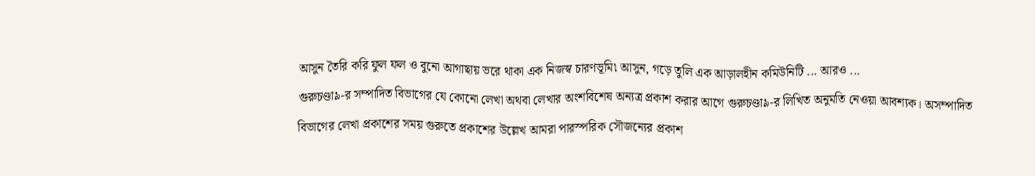আসুন তৈরি করি ফুল ফল ও বুনো আগাছায় ভরে থাকা এক নিজস্ব চারণভূমি৷ আসুন, গড়ে তুলি এক আড়ালহীন কমিউনিটি ... আরও ...
গুরুচণ্ডা৯-র সম্পাদিত বিভাগের যে কোনো লেখা অথবা লেখার অংশবিশেষ অন্যত্র প্রকাশ করার আগে গুরুচণ্ডা৯-র লিখিত অনুমতি নেওয়া আবশ্যক। অসম্পাদিত বিভাগের লেখা প্রকাশের সময় গুরুতে প্রকাশের উল্লেখ আমরা পারস্পরিক সৌজন্যের প্রকাশ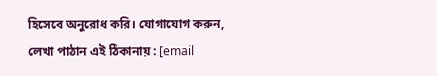হিসেবে অনুরোধ করি। যোগাযোগ করুন, লেখা পাঠান এই ঠিকানায় : [email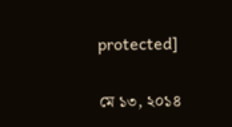protected]


মে ১৩, ২০১৪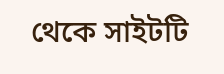থেকে সাইটটি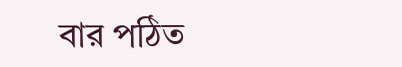বার পঠিত